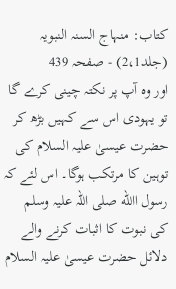کتاب: منہاج السنہ النبویہ (جلد2،1) - صفحہ 439
اور وہ آپ پر نکتہ چینی کرے گا تو یہودی اس سے کہیں بڑھ کر حضرت عیسیٰ علیہ السلام کی توہین کا مرتکب ہوگا۔ اس لئے کہ رسول االله صلی اللہ علیہ وسلم کی نبوت کا اثبات کرنے والے دلائل حضرت عیسیٰ علیہ السلام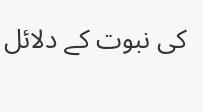کی نبوت کے دلائل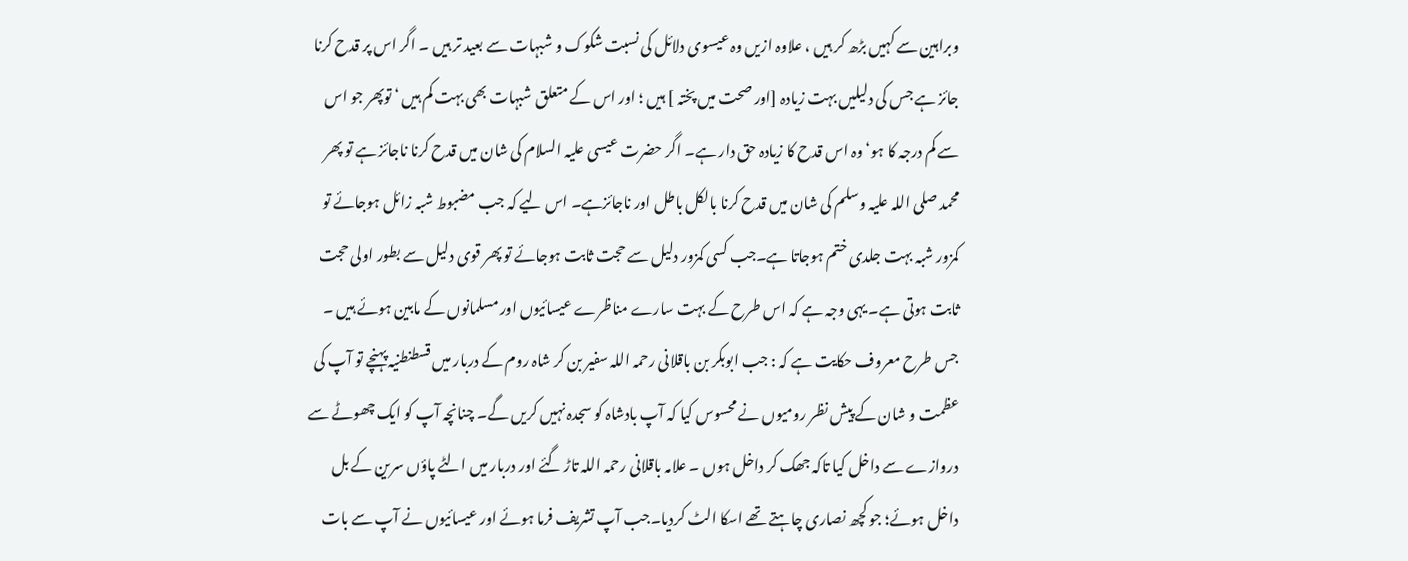وبراہین سے کہیں بڑھ کر ہیں ، علاوہ ازیں وہ عیسوی دلائل کی نسبت شکوک و شبہات سے بعید تر ہیں ۔ اگر اس پر قدح کرنا جائز ہے جس کی دلیلیں بہت زیادہ [اور صحت میں پختہ ] ہیں ؛ اور اس کے متعلق شبہات بھی بہت کم ہیں ‘ توپھر جو اس سے کم درجہ کا ہو‘ وہ اس قدح کا زیادہ حق دار ہے۔ اگر حضرت عیسی علیہ السلام کی شان میں قدح کرنا ناجائز ہے تو پھر محمد صلی اللہ علیہ وسلم کی شان میں قدح کرنا بالکل باطل اور ناجائزہے۔ اس لیے کہ جب مضبوط شبہ زائل ہوجائے تو کمزور شبہ بہت جلدی ختم ہوجاتا ہے۔جب کسی کمزور دلیل سے حجت ثابت ہوجائے تو پھر قوی دلیل سے بطور اولی حجت ثابت ہوتی ہے۔ یہی وجہ ہے کہ اس طرح کے بہت سارے مناظرے عیسائیوں اور مسلمانوں کے مابین ہوئے ہیں ۔ جس طرح معروف حکایت ہے کہ : جب ابوبکر بن باقلانی رحمہ اللہ سفیر بن کر شاہ روم کے دربار میں قسطنطنیہ پہنچے تو آپ کی عظمت و شان کے پیش نظر رومیوں نے محسوس کیا کہ آپ بادشاہ کو سجدہ نہیں کریں گے۔ چنانچہ آپ کو ایک چھوٹے سے دروازے سے داخل کیا تاکہ جھک کر داخل ہوں ۔ علامہ باقلانی رحمہ اللہ تاڑ گئے اور دربار میں الٹے پاؤں سرین کے بل داخل ہوئے؛ جو کچھ نصاری چاہتے تھے اسکا الٹ کردیا۔جب آپ تشریف فرما ہوئے اور عیسائیوں نے آپ سے بات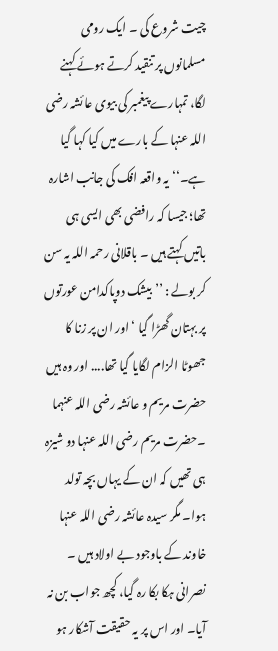چیت شروع کی ۔ ایک رومی مسلمانوں پر تنقید کرتے ہوئے کہنے لگا، تمہارے پیغمبر کی بیوی عائشہ رضی اللہ عنہا کے بارے میں کیا کہا گیا ہے۔‘‘ یہ واقعہ افک کی جانب اشارہ تھا؛ جیسا کہ رافضی بھی ایسی ہی باتیں کہتے ہیں ۔ باقلانی رحمہ اللہ یہ سن کر بولے : ’’بیشک دوپاکدامن عورتوں پر بہتان گھڑا گیا ‘ اور ان پر زنا کا جھوٹا الزام لگایا گیا تھا.... اور وہ ہیں حضرت مریم و عائشہ رضی اللہ عنہما ۔حضرت مریم رضی اللہ عنہا دو شیزہ ہی تھیں کہ ان کے یہاں بچہ تولد ہوا۔ مگر سیدہ عائشہ رضی اللہ عنہا خاوند کے باوجود بے اولاد ہیں ۔ نصرانی ہکا بکا رہ گیا، کچھ جواب بن نہ آیا۔ اور اس پر یہ حقیقت آشکار ہو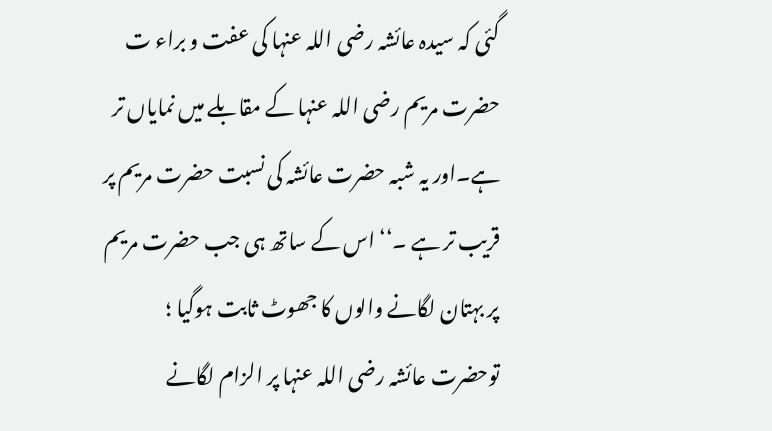گئی کہ سیدہ عائشہ رضی اللہ عنہا کی عفت و براء ت حضرت مریم رضی اللہ عنہا کے مقابلے میں نمایاں تر ہے۔اور یہ شبہ حضرت عائشہ کی نسبت حضرت مریم پر قریب تر ہے ۔‘‘ اس کے ساتھ ہی جب حضرت مریم پر بہتان لگانے والوں کا جھوٹ ثابت ہوگیا ؛ توحضرت عائشہ رضی اللہ عنہا پر الزام لگانے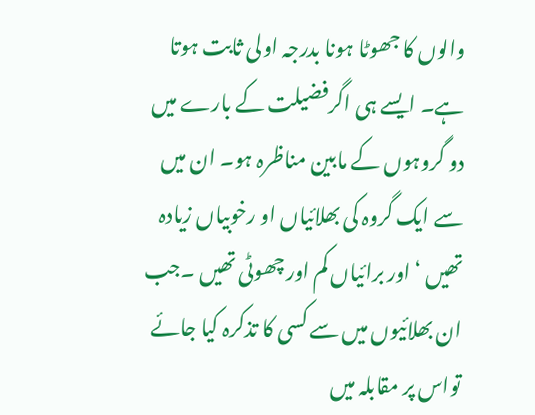والوں کا جھوٹا ہونا بدرجہ اولی ثابت ہوتا ہے۔ ایسے ہی اگرفضیلت کے بارے میں دو گروہوں کے مابین مناظرہ ہو۔ ان میں سے ایک گروہ کی بھلائیاں او رخوبیاں زیادہ تھیں ‘ اور برائیاں کم اور چھوٹی تھیں ۔جب ان بھلائیوں میں سے کسی کا تذکرہ کیا جائے تواس پر مقابلہ میں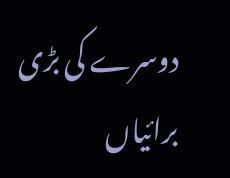دوسرے کی بڑی برائیاں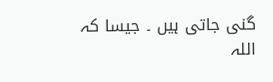گنی جاتی ہیں ۔ جیسا کہ اللہ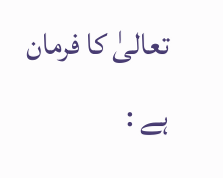تعالیٰ کا فرمان ہے :